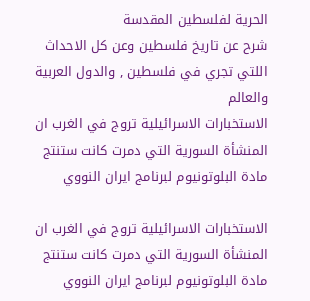الحرية لفلسطين المقدسة
شرح عن تاريخ فلسطين وعن كل الاحداث اللتي تجري في فلسطين , والدول العربية والعالم
الاستخبارات الاسرائيلية تروج في الغرب ان المنشأة السورية التي دمرت كانت ستنتج مادة البلوتونيوم لبرنامج ايران النووي

الاستخبارات الاسرائيلية تروج في الغرب ان المنشأة السورية التي دمرت كانت ستنتج مادة البلوتونيوم لبرنامج ايران النووي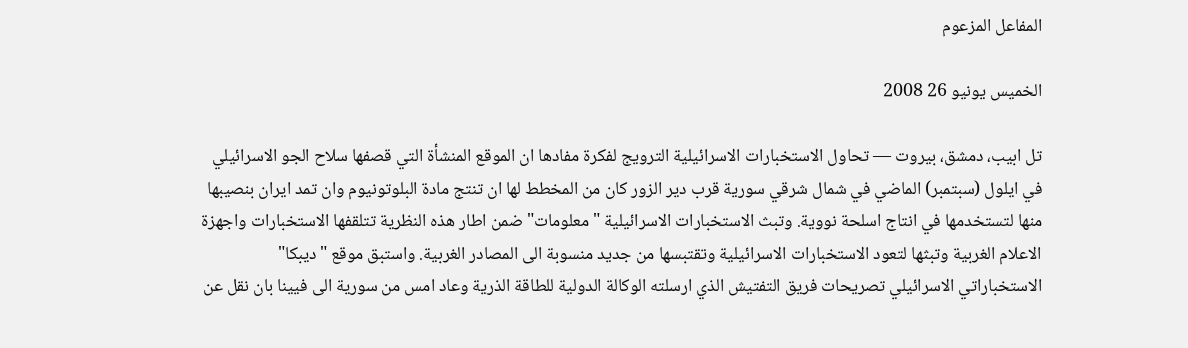المفاعل المزعوم

الخميس يونيو 26 2008

تل ابيب، دمشق، بيروت –– تحاول الاستخبارات الاسرائيلية الترويج لفكرة مفادها ان الموقع المنشأة التي قصفها سلاح الجو الاسرائيلي في ايلول (سبتمبر) الماضي في شمال شرقي سورية قرب دير الزور كان من المخطط لها ان تنتج مادة البلوتونيوم وان تمد ايران بنصيبها منها لتستخدمها في انتاج اسلحة نووية. وتبث الاستخبارات الاسرائيلية "معلومات" ضمن اطار هذه النظرية تتلقفها الاستخبارات واجهزة الاعلام الغربية وتبثها لتعود الاستخبارات الاسرائيلية وتقتبسها من جديد منسوبة الى المصادر الغربية. واستبق موقع "ديبكا" الاستخباراتي الاسرائيلي تصريحات فريق التفتيش الذي ارسلته الوكالة الدولية للطاقة الذرية وعاد امس من سورية الى فيينا بان نقل عن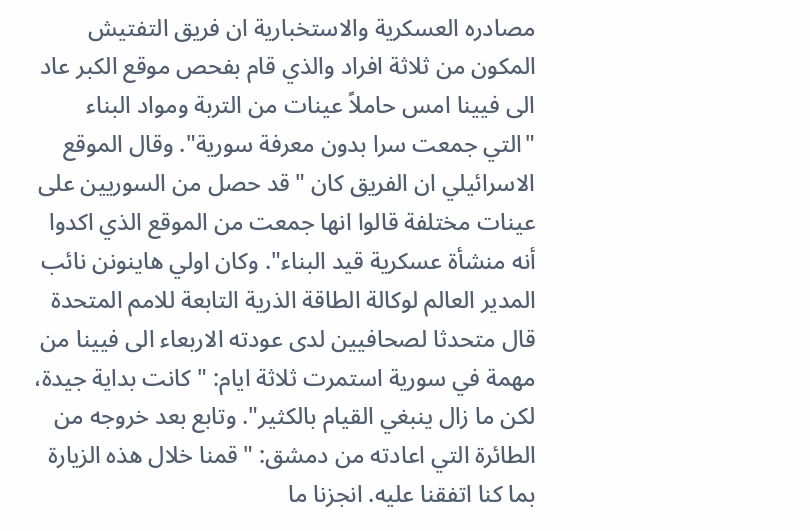مصادره العسكرية والاستخبارية ان فريق التفتيش المكون من ثلاثة افراد والذي قام بفحص موقع الكبر عاد الى فيينا امس حاملاً عينات من التربة ومواد البناء "التي جمعت سرا بدون معرفة سورية". وقال الموقع الاسرائيلي ان الفريق كان "قد حصل من السوريين على عينات مختلفة قالوا انها جمعت من الموقع الذي اكدوا أنه منشأة عسكرية قيد البناء". وكان اولي هاينونن نائب المدير العالم لوكالة الطاقة الذرية التابعة للامم المتحدة قال متحدثا لصحافيين لدى عودته الاربعاء الى فيينا من مهمة في سورية استمرت ثلاثة ايام: "كانت بداية جيدة، لكن ما زال ينبغي القيام بالكثير". وتابع بعد خروجه من الطائرة التي اعادته من دمشق: "قمنا خلال هذه الزيارة بما كنا اتفقنا عليه. انجزنا ما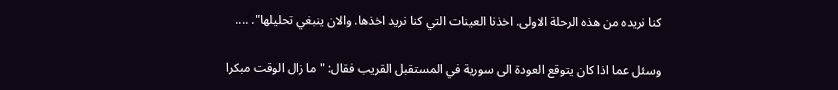كنا نريده من هذه الرحلة الاولى. اخذنا العينات التي كنا نريد اخذها. والان ينبغي تحليلها". ....

وسئل عما اذا كان يتوقع العودة الى سورية في المستقبل القريب فقال: "ما زال الوقت مبكرا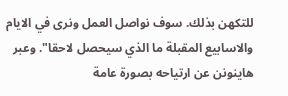للتكهن بذلك. سوف نواصل العمل ونرى في الايام والاسابيع المقبلة ما الذي سيحصل لاحقا". وعبر هاينونن عن ارتياحه بصورة عامة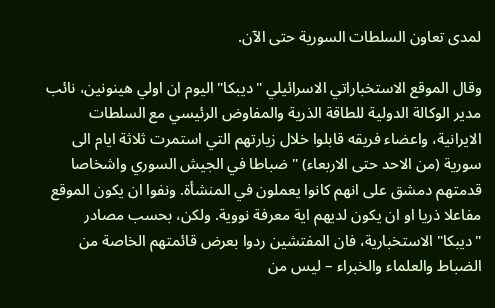لمدى تعاون السلطات السورية حتى الآن.

وقال الموقع الاستخباراتي الاسرائيلي "ديبكا" اليوم ان اولي هينونين، نائب مدير الوكالة الدولية للطاقة الذرية والمفاوض الرئيسي مع السلطات الايرانية، واعضاء فريقه قابلوا خلال زيارتهم التي استمرت ثلاثة ايام الى سورية (من الاحد حتى الاربعاء) "ضباطا في الجيش السوري واشخاصا قدمتهم دمشق على انهم كانوا يعملون في المنشأة. ونفوا ان يكون الموقع مفاعلا ذريا او ان يكون لديهم اية معرفة نووية. ولكن، بحسب مصادر "ديبكا" الاستخبارية، فان المفتشين ردوا بعرض قائمتهم الخاصة من الضباط والعلماء والخبراء – ليس من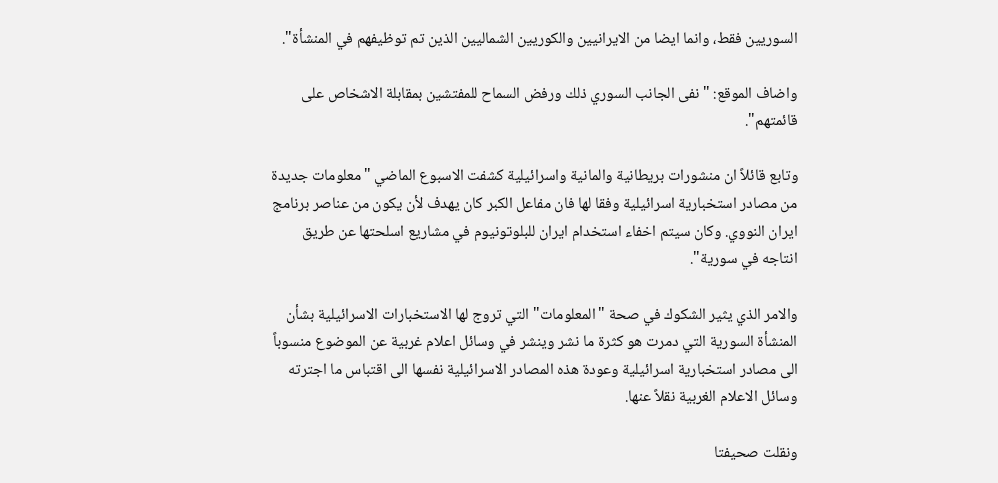السوريين فقط، وانما ايضا من الايرانيين والكوريين الشماليين الذين تم توظيفهم في المنشأة".

واضاف الموقع: "نفى الجانب السوري ذلك ورفض السماح للمفتشين بمقابلة الاشخاص على قائمتهم".

وتابع قائلاً ان منشورات بريطانية والمانية واسرائيلية كشفت الاسبوع الماضي "معلومات جديدة من مصادر استخبارية اسرائيلية وفقا لها فان مفاعل الكبر كان يهدف لأن يكون من عناصر برنامج ايران النووي. وكان سيتم اخفاء استخدام ايران للبلوتونيوم في مشاريع اسلحتها عن طريق انتاجه في سورية".

والامر الذي يثير الشكوك في صحة "المعلومات" التي تروج لها الاستخبارات الاسرائيلية بشأن المنشأة السورية التي دمرت هو كثرة ما نشر وينشر في وسائل اعلام غربية عن الموضوع منسوباً الى مصادر استخبارية اسرائيلية وعودة هذه المصادر الاسرائيلية نفسها الى اقتباس ما اجترته وسائل الاعلام الغربية نقلاً عنها.

ونقلت صحيفتا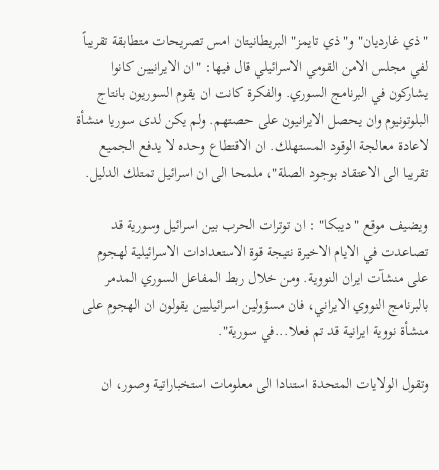"ذي غارديان" و"ذي تايمز" البريطانيتان امس تصريحات متطابقة تقريباً لفي مجلس الامن القومي الاسرائيلي قال فيها: "ان الايرانيين كانوا يشاركون في البرنامج السوري. والفكرة كانت ان يقوم السوريون بانتاج البلوتونيوم وان يحصل الايرانيون على حصتهم. ولم يكن لدى سوريا منشأة لاعادة معالجة الوقود المستهلك. ان الاقتطاع وحده لا يدفع الجميع تقريبا الى الاعتقاد بوجود الصلة"، ملمحا الى ان اسرائيل تمتلك الدليل.

ويضيف موقع "ديبكا" : ان توترات الحرب بين اسرائيل وسورية قد تصاعدت في الايام الاخيرة نتيجة قوة الاستعدادات الاسرائيلية لهجوم على منشآت ايران النووية. ومن خلال ربط المفاعل السوري المدمر بالبرنامج النووي الايراني، فان مسؤولين اسرائيليين يقولون ان الهجوم على منشأة نووية ايرانية قد تم فعلا...في سورية".

وتقول الولايات المتحدة استنادا الى معلومات استخباراتية وصور، ان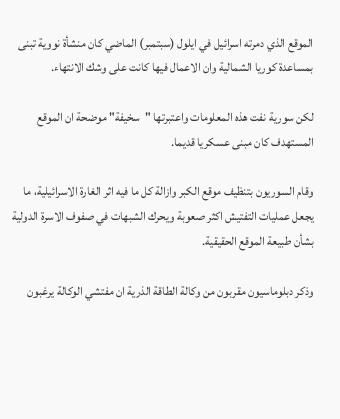الموقع الذي دمرته اسرائيل في ايلول (سبتمبر) الماضي كان منشأة نووية تبنى بمساعدة كوريا الشمالية وان الاعمال فيها كانت على وشك الانتهاء.

لكن سورية نفت هذه المعلومات واعتبرتها "سخيفة" موضحة ان الموقع المستهدف كان مبنى عسكريا قديما.

وقام السوريون بتنظيف موقع الكبر وازالة كل ما فيه اثر الغارة الاسرائيلية، ما يجعل عمليات التفتيش اكثر صعوبة ويحرك الشبهات في صفوف الاسرة الدولية بشأن طبيعة الموقع الحقيقية.

وذكر دبلوماسيون مقربون من وكالة الطاقة الذرية ان مفتشي الوكالة يرغبون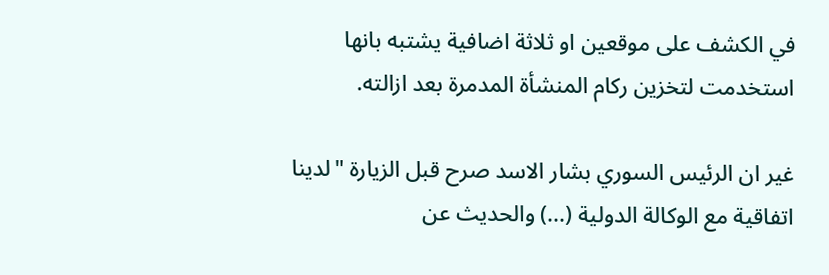في الكشف على موقعين او ثلاثة اضافية يشتبه بانها استخدمت لتخزين ركام المنشأة المدمرة بعد ازالته.

غير ان الرئيس السوري بشار الاسد صرح قبل الزيارة "لدينا اتفاقية مع الوكالة الدولية (...) والحديث عن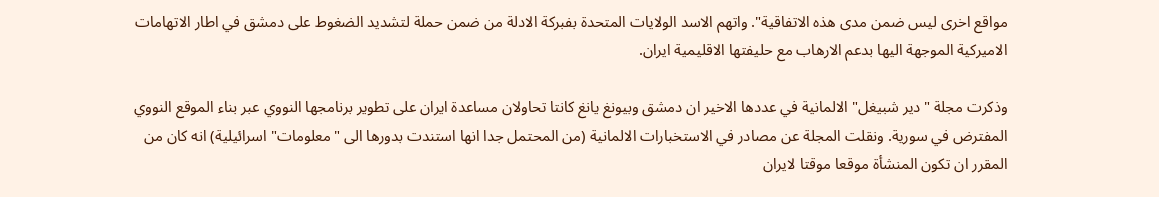مواقع اخرى ليس ضمن مدى هذه الاتفاقية". واتهم الاسد الولايات المتحدة بفبركة الادلة من ضمن حملة لتشديد الضغوط على دمشق في اطار الاتهامات الاميركية الموجهة اليها بدعم الارهاب مع حليفتها الاقليمية ايران.

وذكرت مجلة "دير شبيغل" الالمانية في عددها الاخير ان دمشق وبيونغ يانغ كانتا تحاولان مساعدة ايران على تطوير برنامجها النووي عبر بناء الموقع النووي المفترض في سورية. ونقلت المجلة عن مصادر في الاستخبارات الالمانية (من المحتمل جدا انها استندت بدورها الى "معلومات" اسرائيلية) انه كان من المقرر ان تكون المنشأة موقعا موقتا لايران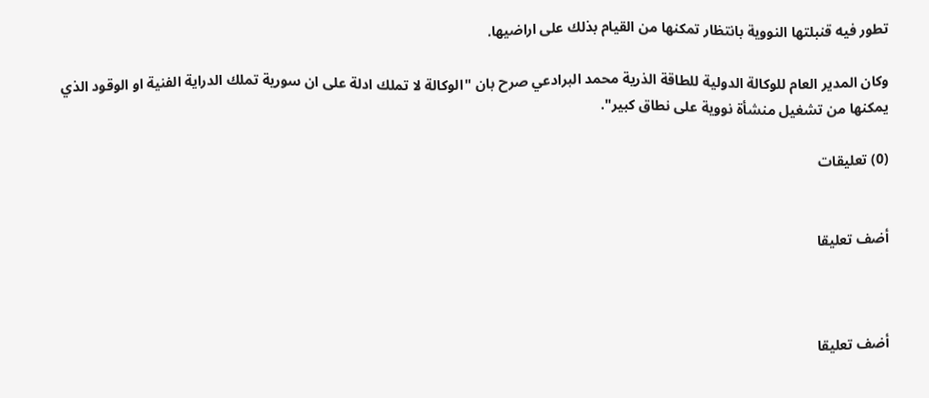تطور فيه قنبلتها النووية بانتظار تمكنها من القيام بذلك على اراضيها.

وكان المدير العام للوكالة الدولية للطاقة الذرية محمد البرادعي صرح بان "الوكالة لا تملك ادلة على ان سورية تملك الدراية الفنية او الوقود الذي يمكنها من تشغيل منشأة نووية على نطاق كبير".

(0) تعليقات


أضف تعليقا



أضف تعليقا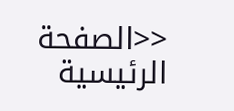<<الصفحة الرئيسية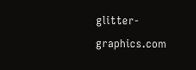glitter-graphics.com